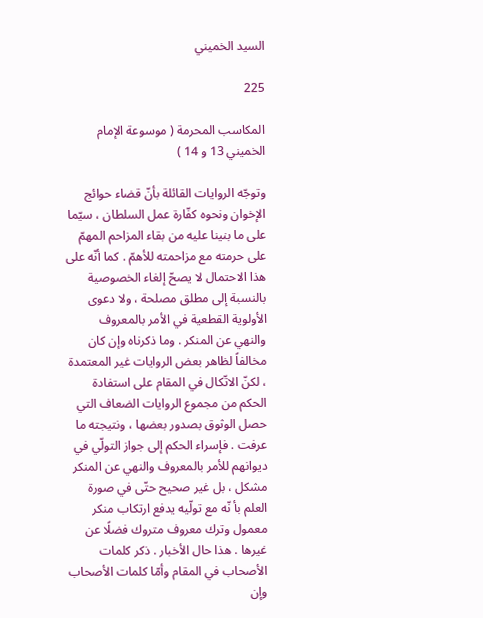السيد الخميني

225

المكاسب المحرمة ( موسوعة الإمام الخميني 13 و 14 )

وتوجّه الروايات القائلة بأنّ قضاء حوائج الإخوان ونحوه كفّارة عمل السلطان ، سيّما على ما بنينا عليه من بقاء المزاحم المهمّ على حرمته مع مزاحمته للأهمّ . كما أنّه على هذا الاحتمال لا يصحّ إلغاء الخصوصية بالنسبة إلى مطلق مصلحة ، ولا دعوى الأولوية القطعية في الأمر بالمعروف والنهي عن المنكر . وما ذكرناه وإن كان مخالفاً لظاهر بعض الروايات غير المعتمدة ، لكنّ الاتّكال في المقام على استفادة الحكم من مجموع الروايات الضعاف التي حصل الوثوق بصدور بعضها ، ونتيجته ما عرفت . فإسراء الحكم إلى جواز التولّي في ديوانهم للأمر بالمعروف والنهي عن المنكر مشكل ، بل غير صحيح حتّى في صورة العلم بأ نّه مع تولّيه يدفع ارتكاب منكر معمول وترك معروف متروك فضلًا عن غيرها . هذا حال الأخبار . ذكر كلمات الأصحاب في المقام وأمّا كلمات الأصحاب وإن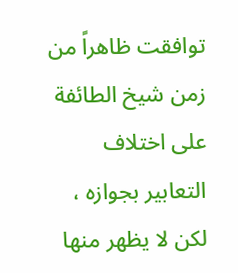توافقت ظاهراً من زمن شيخ الطائفة على اختلاف التعابير بجوازه ، لكن لا يظهر منها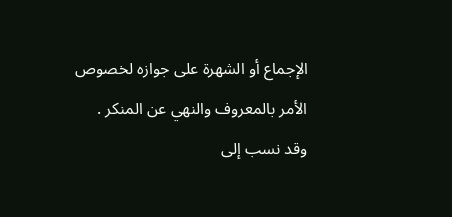الإجماع أو الشهرة على جوازه لخصوص الأمر بالمعروف والنهي عن المنكر . وقد نسب إلى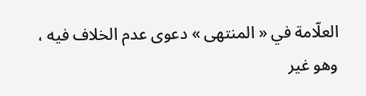العلّامة في « المنتهى » دعوى عدم الخلاف فيه ، وهو غير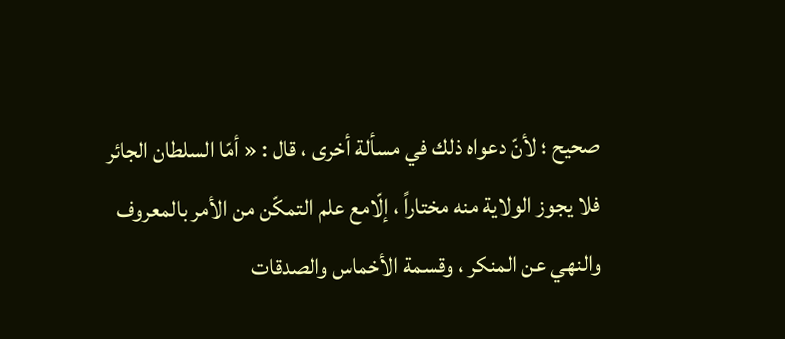صحيح ؛ لأنّ دعواه ذلك في مسألة أخرى ، قال : « أمّا السلطان الجائر فلا يجوز الولاية منه مختاراً ، إلّامع علم التمكّن من الأمر بالمعروف والنهي عن المنكر ، وقسمة الأخماس والصدقات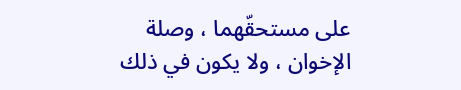على مستحقّهما ، وصلة الإخوان ، ولا يكون في ذلك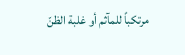مرتكباً للمآثم أو غلبة الظنّ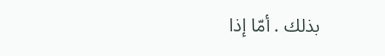بذلك . أمّا إذا